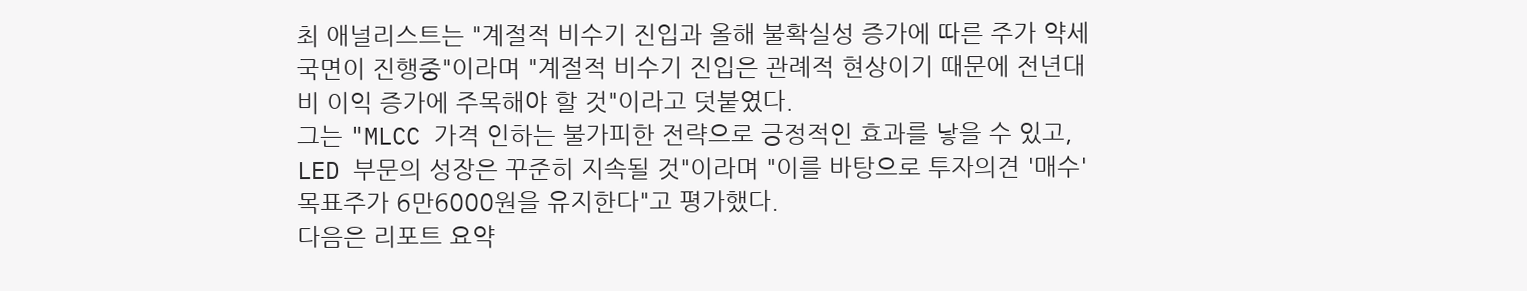최 애널리스트는 "계절적 비수기 진입과 올해 불확실성 증가에 따른 주가 약세 국면이 진행중"이라며 "계절적 비수기 진입은 관례적 현상이기 때문에 전년대비 이익 증가에 주목해야 할 것"이라고 덧붙였다.
그는 "MLCC 가격 인하는 불가피한 전략으로 긍정적인 효과를 낳을 수 있고, LED 부문의 성장은 꾸준히 지속될 것"이라며 "이를 바탕으로 투자의견 '매수' 목표주가 6만6000원을 유지한다"고 평가했다.
다음은 리포트 요약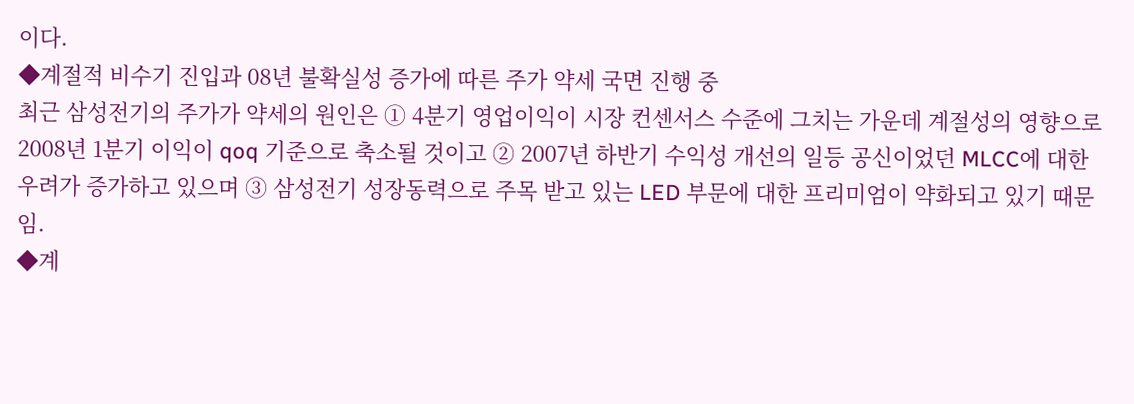이다.
◆계절적 비수기 진입과 08년 불확실성 증가에 따른 주가 약세 국면 진행 중
최근 삼성전기의 주가가 약세의 원인은 ① 4분기 영업이익이 시장 컨센서스 수준에 그치는 가운데 계절성의 영향으로 2008년 1분기 이익이 qoq 기준으로 축소될 것이고 ② 2007년 하반기 수익성 개선의 일등 공신이었던 MLCC에 대한 우려가 증가하고 있으며 ③ 삼성전기 성장동력으로 주목 받고 있는 LED 부문에 대한 프리미엄이 약화되고 있기 때문임.
◆계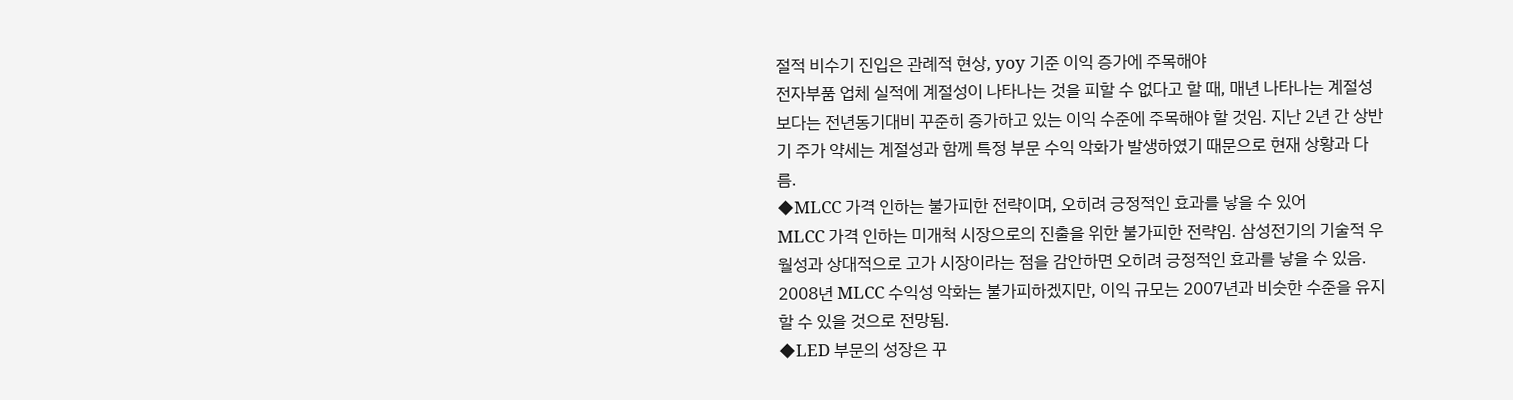절적 비수기 진입은 관례적 현상, yoy 기준 이익 증가에 주목해야
전자부품 업체 실적에 계절성이 나타나는 것을 피할 수 없다고 할 때, 매년 나타나는 계절성보다는 전년동기대비 꾸준히 증가하고 있는 이익 수준에 주목해야 할 것임. 지난 2년 간 상반기 주가 약세는 계절성과 함께 특정 부문 수익 악화가 발생하였기 때문으로 현재 상황과 다름.
◆MLCC 가격 인하는 불가피한 전략이며, 오히려 긍정적인 효과를 낳을 수 있어
MLCC 가격 인하는 미개척 시장으로의 진출을 위한 불가피한 전략임. 삼성전기의 기술적 우월성과 상대적으로 고가 시장이라는 점을 감안하면 오히려 긍정적인 효과를 낳을 수 있음. 2008년 MLCC 수익성 악화는 불가피하겠지만, 이익 규모는 2007년과 비슷한 수준을 유지할 수 있을 것으로 전망됨.
◆LED 부문의 성장은 꾸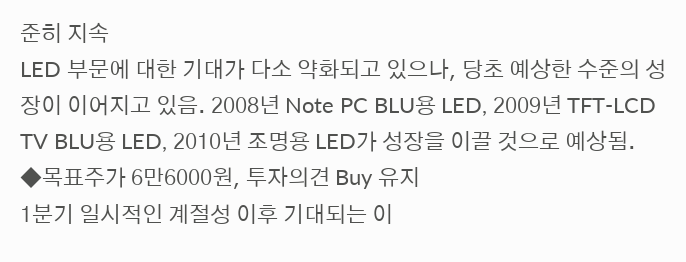준히 지속
LED 부문에 대한 기대가 다소 약화되고 있으나, 당초 예상한 수준의 성장이 이어지고 있음. 2008년 Note PC BLU용 LED, 2009년 TFT-LCD TV BLU용 LED, 2010년 조명용 LED가 성장을 이끌 것으로 예상됨.
◆목표주가 6만6000원, 투자의견 Buy 유지
1분기 일시적인 계절성 이후 기대되는 이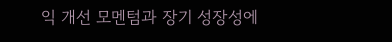익 개선 모멘텀과 장기 성장성에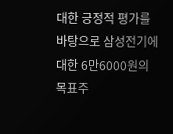대한 긍정적 평가를 바탕으로 삼성전기에 대한 6만6000원의 목표주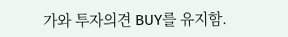가와 투자의견 BUY를 유지함.